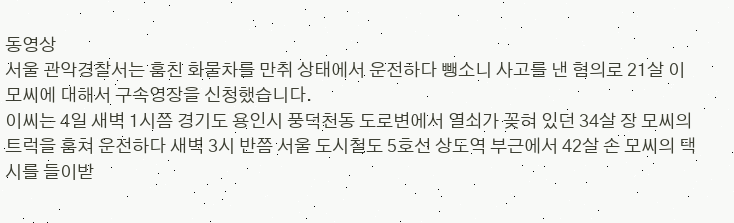동영상
서울 관악경찰서는 훔친 화물차를 만취 상태에서 운전하다 뺑소니 사고를 낸 혐의로 21살 이 모씨에 대해서 구속영장을 신청했습니다.
이씨는 4일 새벽 1시쯤 경기도 용인시 풍덕천동 도로변에서 열쇠가 꽂혀 있던 34살 장 모씨의 트럭을 훔쳐 운전하다 새벽 3시 반쯤 서울 도시철도 5호선 상도역 부근에서 42살 손 모씨의 택시를 들이받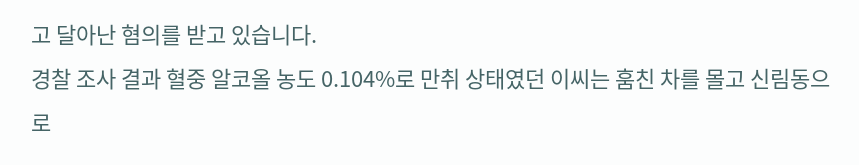고 달아난 혐의를 받고 있습니다.
경찰 조사 결과 혈중 알코올 농도 0.104%로 만취 상태였던 이씨는 훔친 차를 몰고 신림동으로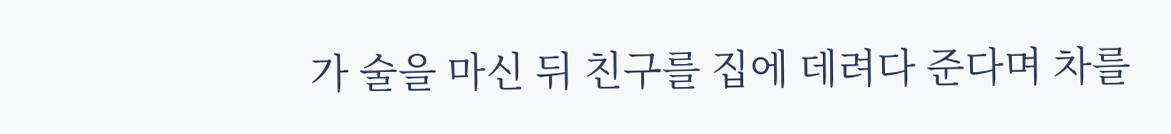가 술을 마신 뒤 친구를 집에 데려다 준다며 차를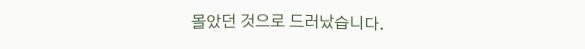몰았던 것으로 드러났습니다.